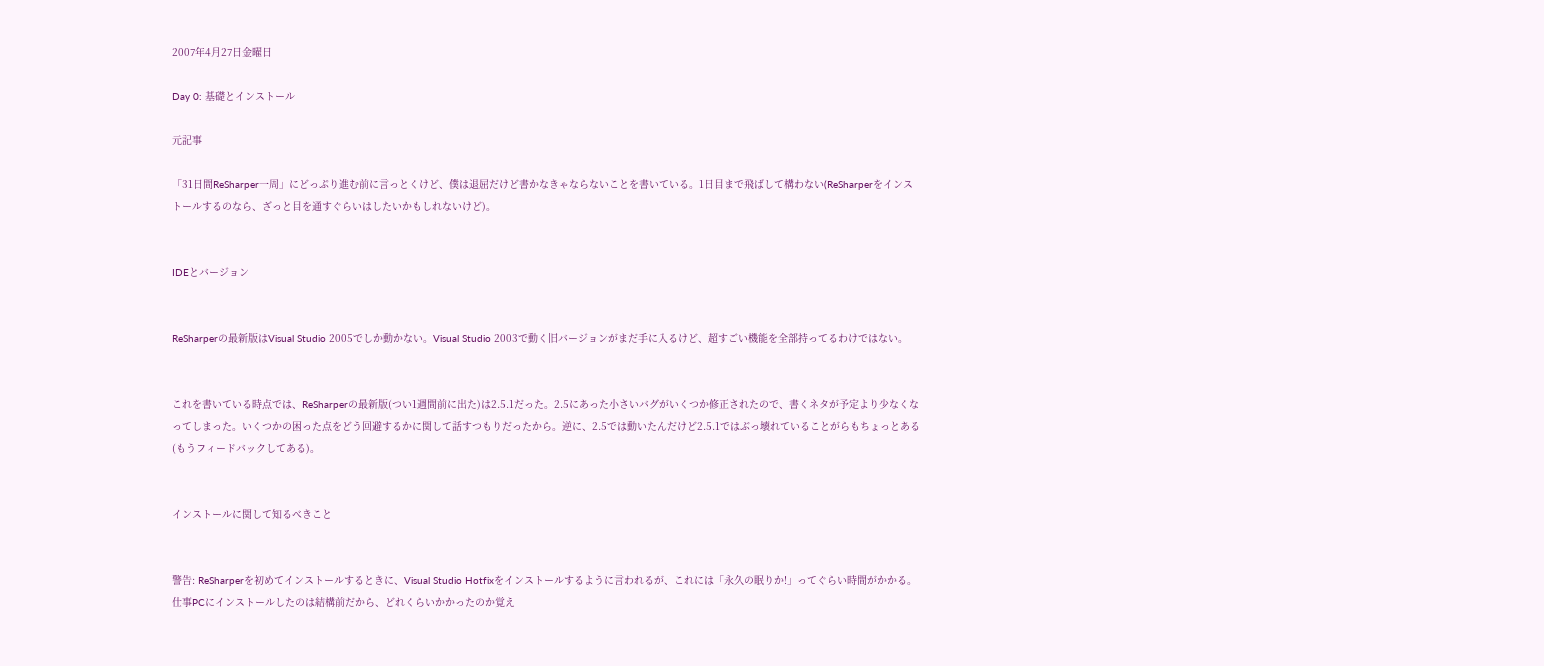2007年4月27日金曜日

Day 0: 基礎とインストール

元記事

「31日間ReSharper一周」にどっぷり進む前に言っとくけど、僕は退屈だけど書かなきゃならないことを書いている。1日目まで飛ばして構わない(ReSharperをインストールするのなら、ざっと目を通すぐらいはしたいかもしれないけど)。


IDEとバージョン


ReSharperの最新版はVisual Studio 2005でしか動かない。Visual Studio 2003で動く旧バージョンがまだ手に入るけど、超すごい機能を全部持ってるわけではない。


これを書いている時点では、ReSharperの最新版(つい1週間前に出た)は2.5.1だった。2.5にあった小さいバグがいくつか修正されたので、書くネタが予定より少なくなってしまった。いくつかの困った点をどう回避するかに関して話すつもりだったから。逆に、2.5では動いたんだけど2.5.1ではぶっ壊れていることがらもちょっとある(もうフィードバックしてある)。


インストールに関して知るべきこと


警告: ReSharperを初めてインストールするときに、Visual Studio Hotfixをインストールするように言われるが、これには「永久の眠りか!」ってぐらい時間がかかる。仕事PCにインストールしたのは結構前だから、どれくらいかかったのか覚え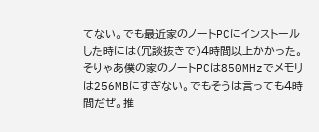てない。でも最近家のノートPCにインストールした時には(冗談抜きで)4時間以上かかった。そりゃあ僕の家のノートPCは850MHzでメモリは256MBにすぎない。でもそうは言っても4時間だぜ。推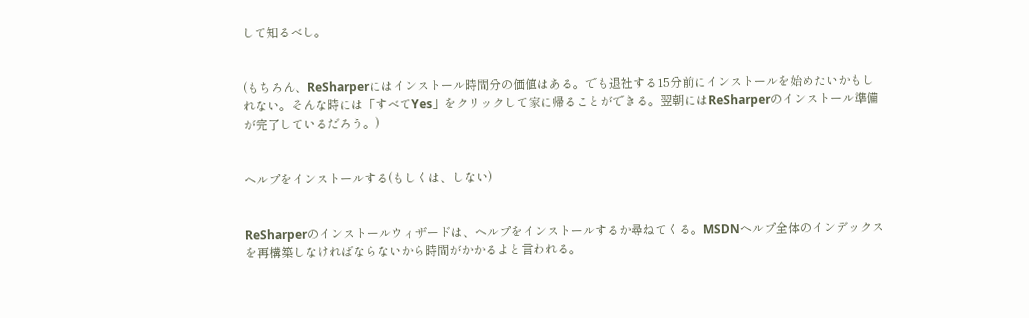して知るべし。


(もちろん、ReSharperにはインストール時間分の価値はある。でも退社する15分前にインストールを始めたいかもしれない。そんな時には「すべてYes」をクリックして家に帰ることができる。翌朝にはReSharperのインストール準備が完了しているだろう。)


ヘルプをインストールする(もしくは、しない)


ReSharperのインストールウィザードは、ヘルプをインストールするか尋ねてくる。MSDNヘルプ全体のインデックスを再構築しなければならないから時間がかかるよと言われる。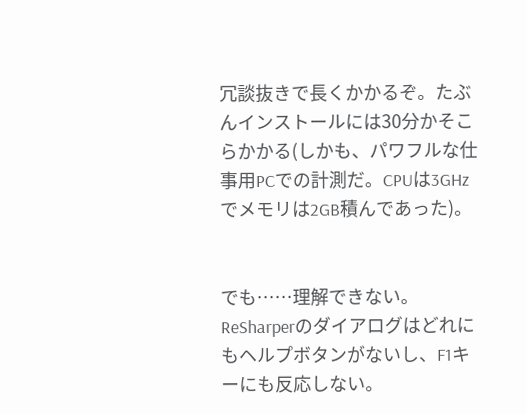冗談抜きで長くかかるぞ。たぶんインストールには30分かそこらかかる(しかも、パワフルな仕事用PCでの計測だ。CPUは3GHzでメモリは2GB積んであった)。


でも……理解できない。ReSharperのダイアログはどれにもヘルプボタンがないし、F1キーにも反応しない。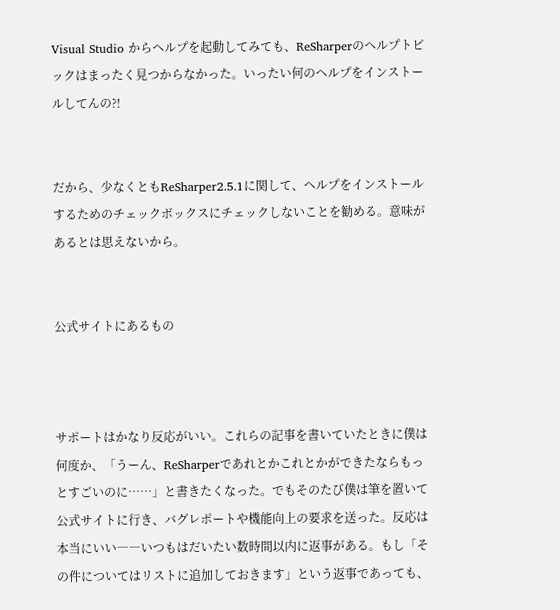Visual Studio からヘルプを起動してみても、ReSharperのヘルプトピックはまったく見つからなかった。いったい何のヘルプをインストールしてんの?!


だから、少なくともReSharper2.5.1に関して、ヘルプをインストールするためのチェックボックスにチェックしないことを勧める。意味があるとは思えないから。


公式サイトにあるもの



サポートはかなり反応がいい。これらの記事を書いていたときに僕は何度か、「うーん、ReSharperであれとかこれとかができたならもっとすごいのに……」と書きたくなった。でもそのたび僕は筆を置いて公式サイトに行き、バグレポートや機能向上の要求を送った。反応は本当にいい――いつもはだいたい数時間以内に返事がある。もし「その件についてはリストに追加しておきます」という返事であっても、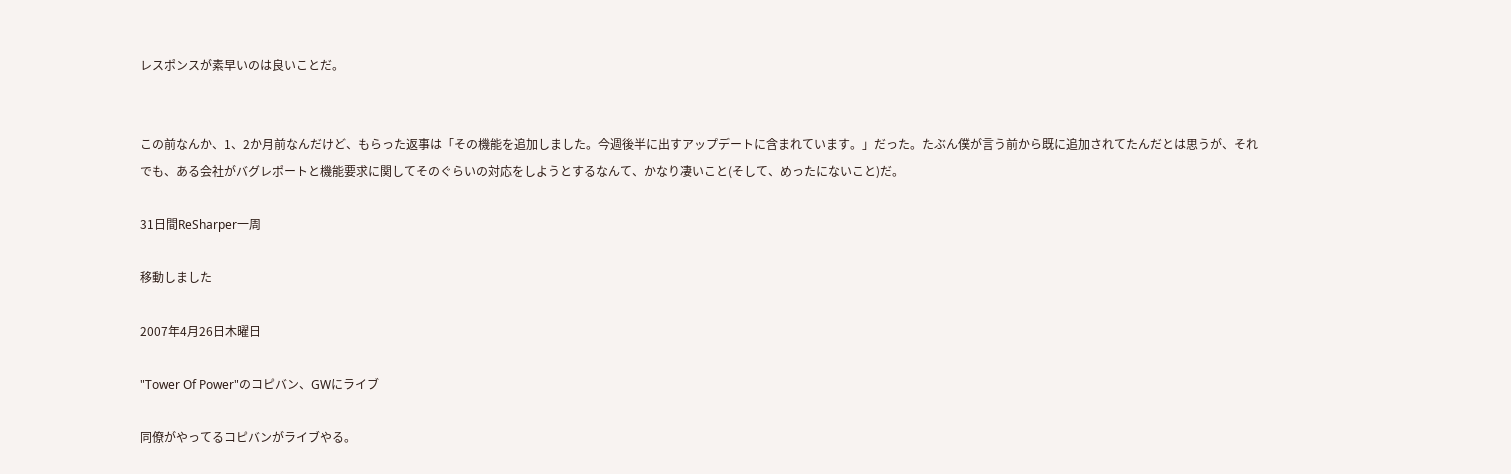レスポンスが素早いのは良いことだ。


この前なんか、1、2か月前なんだけど、もらった返事は「その機能を追加しました。今週後半に出すアップデートに含まれています。」だった。たぶん僕が言う前から既に追加されてたんだとは思うが、それでも、ある会社がバグレポートと機能要求に関してそのぐらいの対応をしようとするなんて、かなり凄いこと(そして、めったにないこと)だ。

31日間ReSharper一周

移動しました

2007年4月26日木曜日

"Tower Of Power"のコピバン、GWにライブ

同僚がやってるコピバンがライブやる。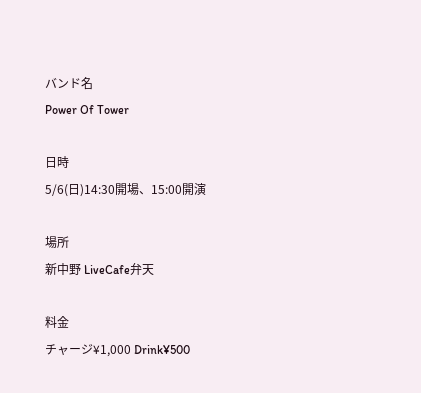バンド名
Power Of Tower

日時
5/6(日)14:30開場、15:00開演

場所
新中野 LiveCafe弁天

料金
チャージ¥1,000 Drink¥500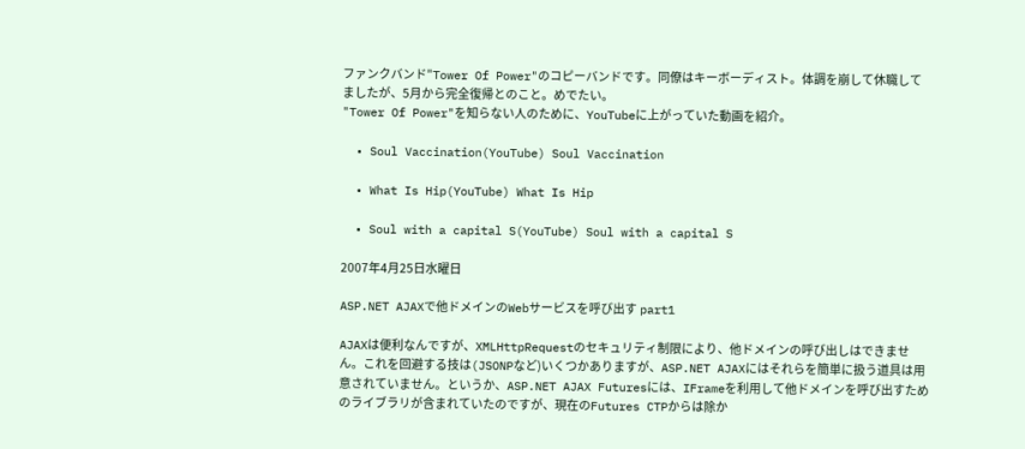ファンクバンド"Tower Of Power"のコピーバンドです。同僚はキーボーディスト。体調を崩して休職してましたが、5月から完全復帰とのこと。めでたい。
"Tower Of Power"を知らない人のために、YouTubeに上がっていた動画を紹介。

  • Soul Vaccination(YouTube) Soul Vaccination

  • What Is Hip(YouTube) What Is Hip

  • Soul with a capital S(YouTube) Soul with a capital S

2007年4月25日水曜日

ASP.NET AJAXで他ドメインのWebサービスを呼び出す part1

AJAXは便利なんですが、XMLHttpRequestのセキュリティ制限により、他ドメインの呼び出しはできません。これを回避する技は(JSONPなど)いくつかありますが、ASP.NET AJAXにはそれらを簡単に扱う道具は用意されていません。というか、ASP.NET AJAX Futuresには、IFrameを利用して他ドメインを呼び出すためのライブラリが含まれていたのですが、現在のFutures CTPからは除か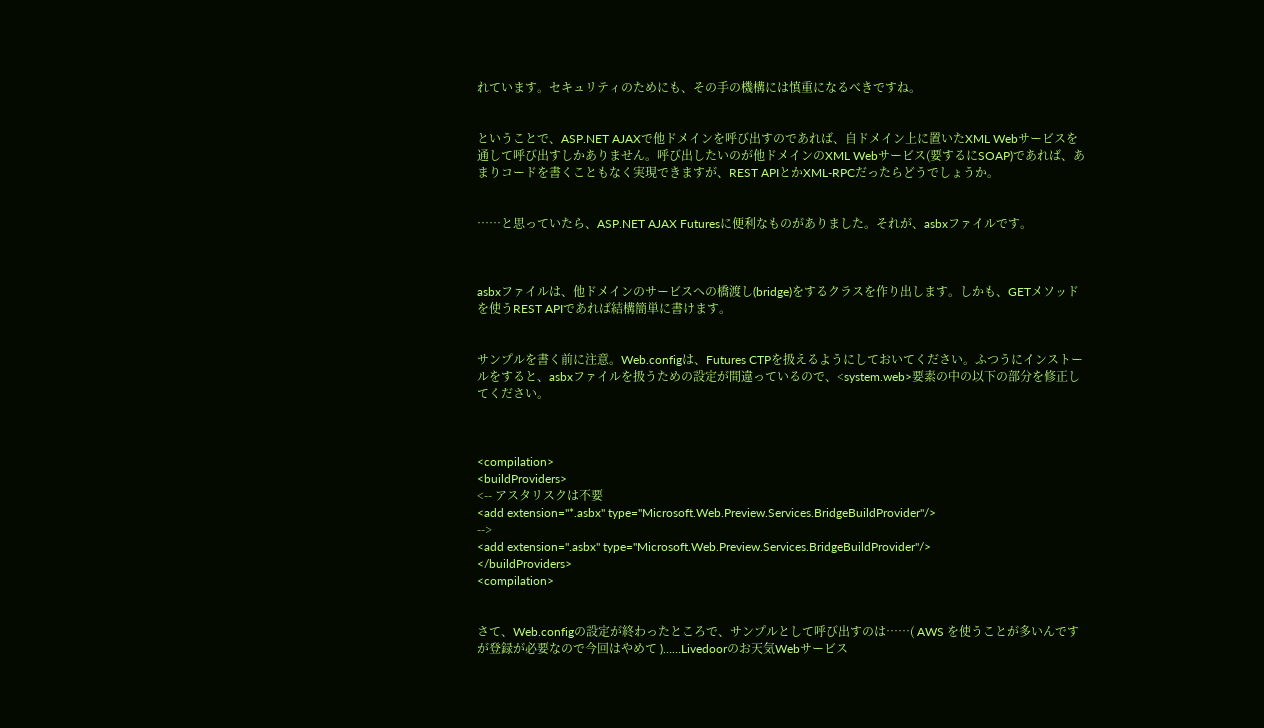れています。セキュリティのためにも、その手の機構には慎重になるべきですね。


ということで、ASP.NET AJAXで他ドメインを呼び出すのであれば、自ドメイン上に置いたXML Webサービスを通して呼び出すしかありません。呼び出したいのが他ドメインのXML Webサービス(要するにSOAP)であれば、あまりコードを書くこともなく実現できますが、REST APIとかXML-RPCだったらどうでしょうか。


……と思っていたら、ASP.NET AJAX Futuresに便利なものがありました。それが、asbxファイルです。



asbxファイルは、他ドメインのサービスへの橋渡し(bridge)をするクラスを作り出します。しかも、GETメソッドを使うREST APIであれば結構簡単に書けます。


サンプルを書く前に注意。Web.configは、Futures CTPを扱えるようにしておいてください。ふつうにインストールをすると、asbxファイルを扱うための設定が間違っているので、<system.web>要素の中の以下の部分を修正してください。



<compilation>
<buildProviders>
<-- アスタリスクは不要
<add extension="*.asbx" type="Microsoft.Web.Preview.Services.BridgeBuildProvider"/>
-->
<add extension=".asbx" type="Microsoft.Web.Preview.Services.BridgeBuildProvider"/>
</buildProviders>
<compilation>


さて、Web.configの設定が終わったところで、サンプルとして呼び出すのは……( AWS を使うことが多いんですが登録が必要なので今回はやめて )……Livedoorのお天気Webサービス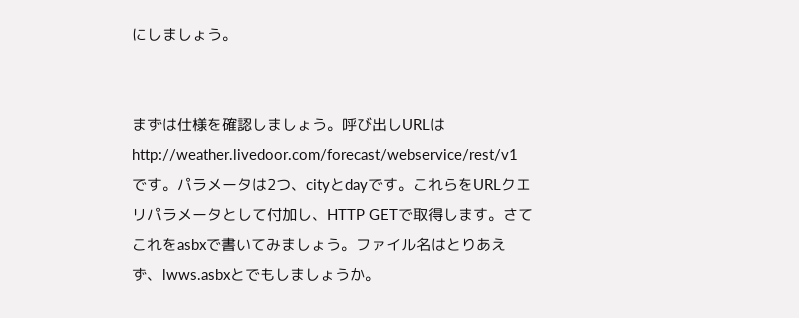にしましょう。


まずは仕様を確認しましょう。呼び出しURLは http://weather.livedoor.com/forecast/webservice/rest/v1 です。パラメータは2つ、cityとdayです。これらをURLクエリパラメータとして付加し、HTTP GETで取得します。さてこれをasbxで書いてみましょう。ファイル名はとりあえず、lwws.asbxとでもしましょうか。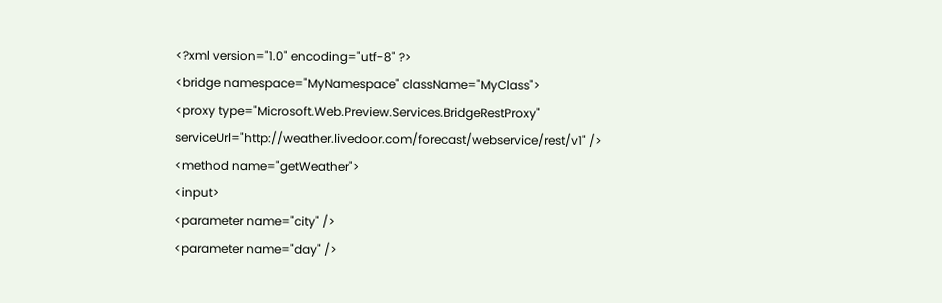<?xml version="1.0" encoding="utf-8" ?>
<bridge namespace="MyNamespace" className="MyClass">
<proxy type="Microsoft.Web.Preview.Services.BridgeRestProxy"
serviceUrl="http://weather.livedoor.com/forecast/webservice/rest/v1" />
<method name="getWeather">
<input>
<parameter name="city" />
<parameter name="day" />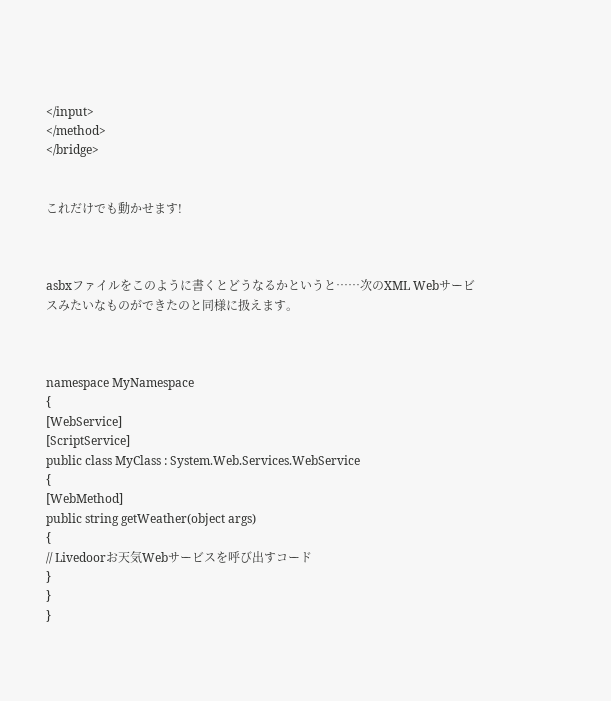</input>
</method>
</bridge>


これだけでも動かせます!



asbxファイルをこのように書くとどうなるかというと……次のXML Webサービスみたいなものができたのと同様に扱えます。



namespace MyNamespace
{
[WebService]
[ScriptService]
public class MyClass : System.Web.Services.WebService
{
[WebMethod]
public string getWeather(object args)
{
// Livedoorお天気Webサービスを呼び出すコード
}
}
}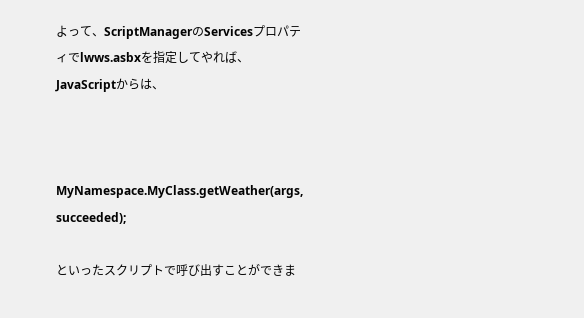よって、ScriptManagerのServicesプロパティでlwws.asbxを指定してやれば、JavaScriptからは、



MyNamespace.MyClass.getWeather(args, succeeded);

といったスクリプトで呼び出すことができま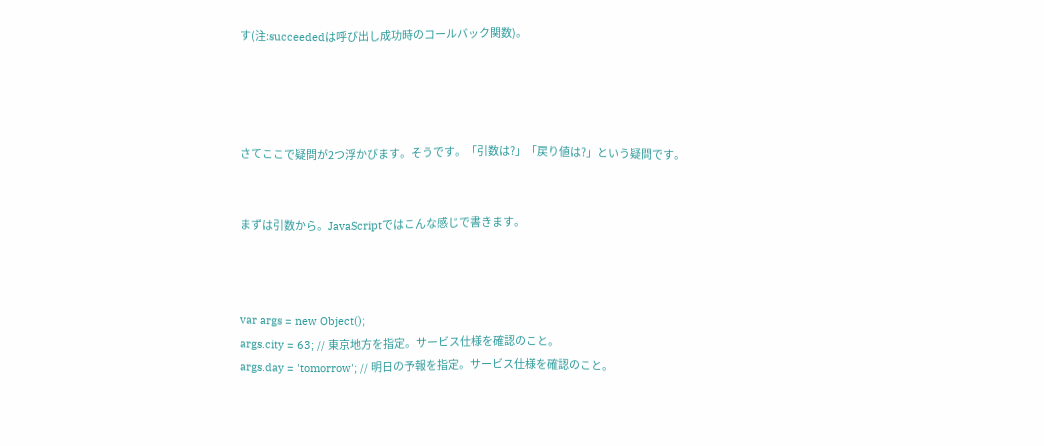す(注:succeededは呼び出し成功時のコールバック関数)。




さてここで疑問が2つ浮かびます。そうです。「引数は?」「戻り値は?」という疑問です。


まずは引数から。JavaScriptではこんな感じで書きます。



var args = new Object();
args.city = 63; // 東京地方を指定。サービス仕様を確認のこと。
args.day = 'tomorrow'; // 明日の予報を指定。サービス仕様を確認のこと。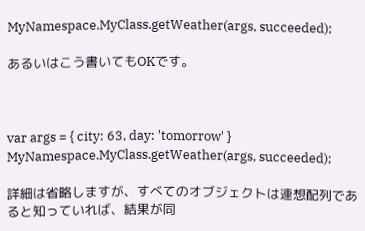MyNamespace.MyClass.getWeather(args, succeeded);

あるいはこう書いてもOKです。



var args = { city: 63, day: 'tomorrow' }
MyNamespace.MyClass.getWeather(args, succeeded);

詳細は省略しますが、すべてのオブジェクトは連想配列であると知っていれば、結果が同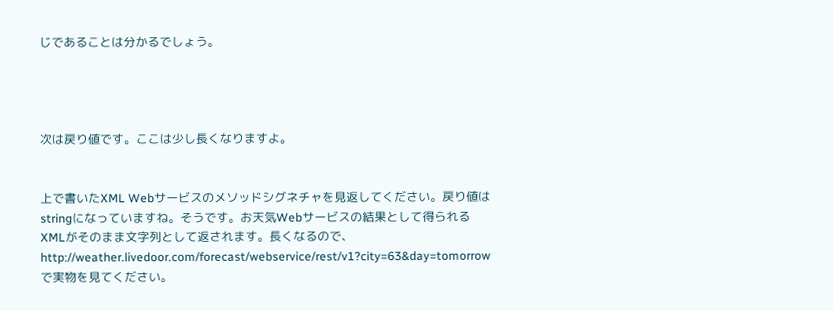じであることは分かるでしょう。




次は戻り値です。ここは少し長くなりますよ。


上で書いたXML Webサービスのメソッドシグネチャを見返してください。戻り値はstringになっていますね。そうです。お天気Webサービスの結果として得られるXMLがそのまま文字列として返されます。長くなるので、http://weather.livedoor.com/forecast/webservice/rest/v1?city=63&day=tomorrow で実物を見てください。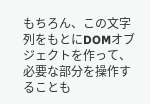もちろん、この文字列をもとにDOMオブジェクトを作って、必要な部分を操作することも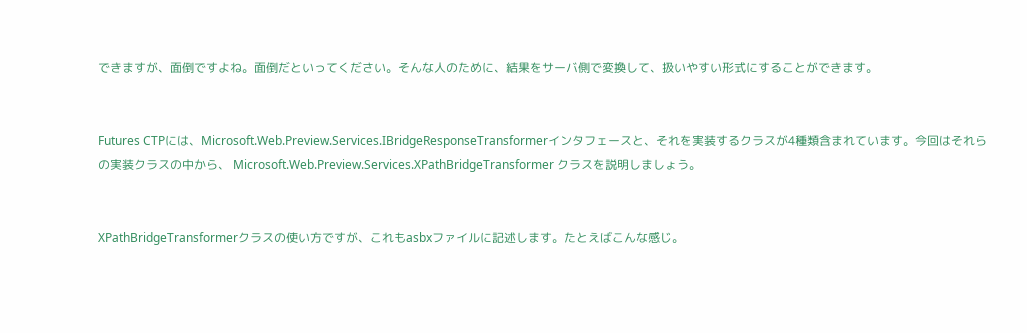できますが、面倒ですよね。面倒だといってください。そんな人のために、結果をサーバ側で変換して、扱いやすい形式にすることができます。


Futures CTPには、Microsoft.Web.Preview.Services.IBridgeResponseTransformerインタフェースと、それを実装するクラスが4種類含まれています。今回はそれらの実装クラスの中から、 Microsoft.Web.Preview.Services.XPathBridgeTransformer クラスを説明しましょう。


XPathBridgeTransformerクラスの使い方ですが、これもasbxファイルに記述します。たとえばこんな感じ。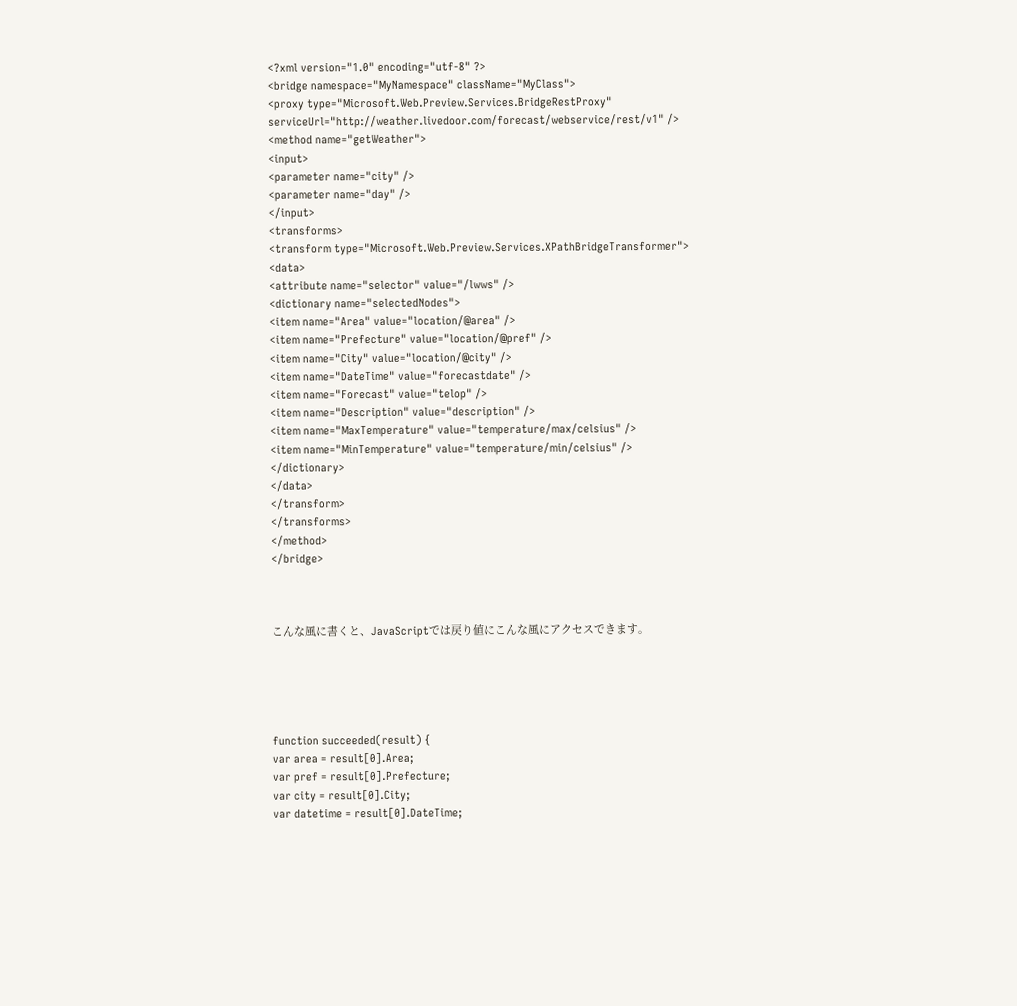<?xml version="1.0" encoding="utf-8" ?>
<bridge namespace="MyNamespace" className="MyClass">
<proxy type="Microsoft.Web.Preview.Services.BridgeRestProxy"
serviceUrl="http://weather.livedoor.com/forecast/webservice/rest/v1" />
<method name="getWeather">
<input>
<parameter name="city" />
<parameter name="day" />
</input>
<transforms>
<transform type="Microsoft.Web.Preview.Services.XPathBridgeTransformer">
<data>
<attribute name="selector" value="/lwws" />
<dictionary name="selectedNodes">
<item name="Area" value="location/@area" />
<item name="Prefecture" value="location/@pref" />
<item name="City" value="location/@city" />
<item name="DateTime" value="forecastdate" />
<item name="Forecast" value="telop" />
<item name="Description" value="description" />
<item name="MaxTemperature" value="temperature/max/celsius" />
<item name="MinTemperature" value="temperature/min/celsius" />
</dictionary>
</data>
</transform>
</transforms>
</method>
</bridge>



こんな風に書くと、JavaScriptでは戻り値にこんな風にアクセスできます。





function succeeded(result) {
var area = result[0].Area;
var pref = result[0].Prefecture;
var city = result[0].City;
var datetime = result[0].DateTime;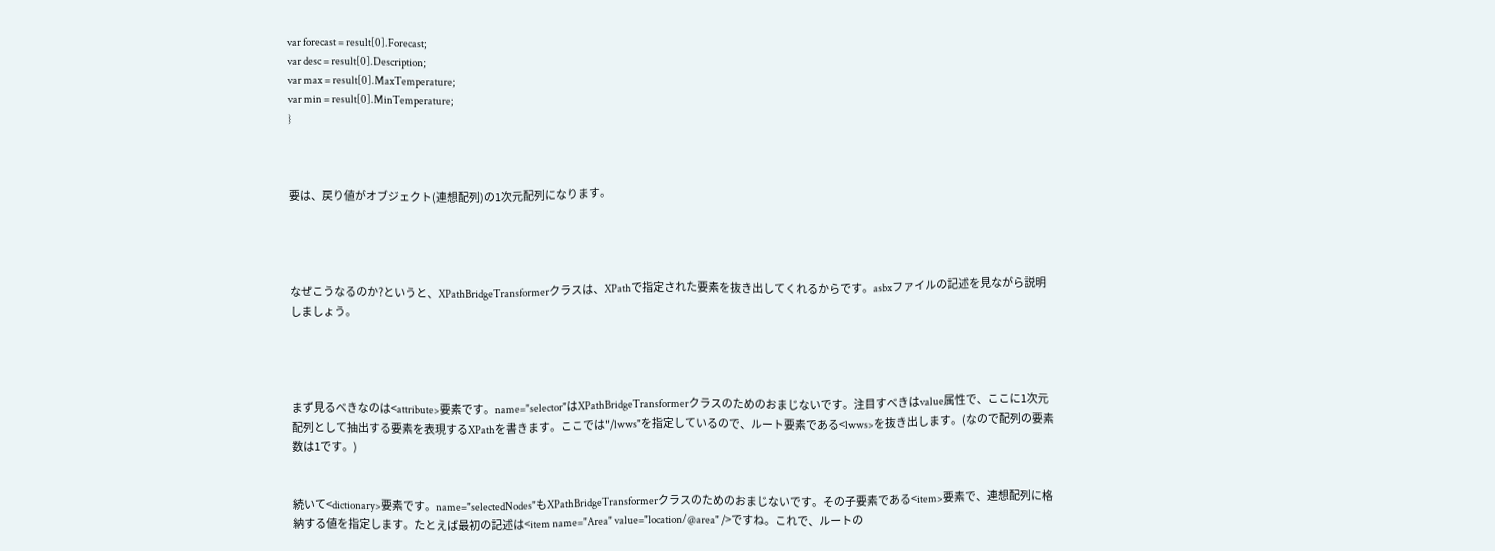var forecast = result[0].Forecast;
var desc = result[0].Description;
var max = result[0].MaxTemperature;
var min = result[0].MinTemperature;
}



要は、戻り値がオブジェクト(連想配列)の1次元配列になります。




なぜこうなるのか?というと、XPathBridgeTransformerクラスは、XPathで指定された要素を抜き出してくれるからです。asbxファイルの記述を見ながら説明しましょう。




まず見るべきなのは<attribute>要素です。name="selector"はXPathBridgeTransformerクラスのためのおまじないです。注目すべきはvalue属性で、ここに1次元配列として抽出する要素を表現するXPathを書きます。ここでは"/lwws"を指定しているので、ルート要素である<lwws>を抜き出します。(なので配列の要素数は1です。)


続いて<dictionary>要素です。name="selectedNodes"もXPathBridgeTransformerクラスのためのおまじないです。その子要素である<item>要素で、連想配列に格納する値を指定します。たとえば最初の記述は<item name="Area" value="location/@area" />ですね。これで、ルートの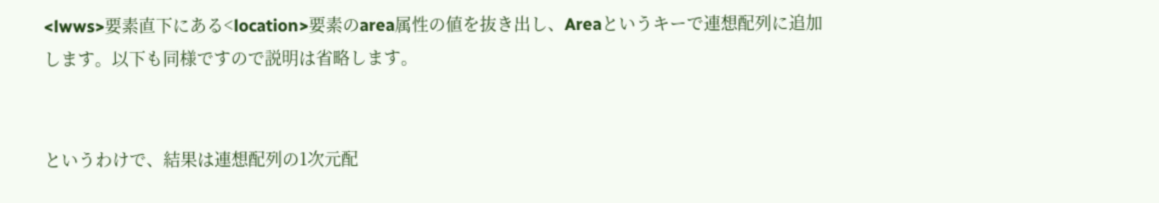<lwws>要素直下にある<location>要素のarea属性の値を抜き出し、Areaというキーで連想配列に追加します。以下も同様ですので説明は省略します。


というわけで、結果は連想配列の1次元配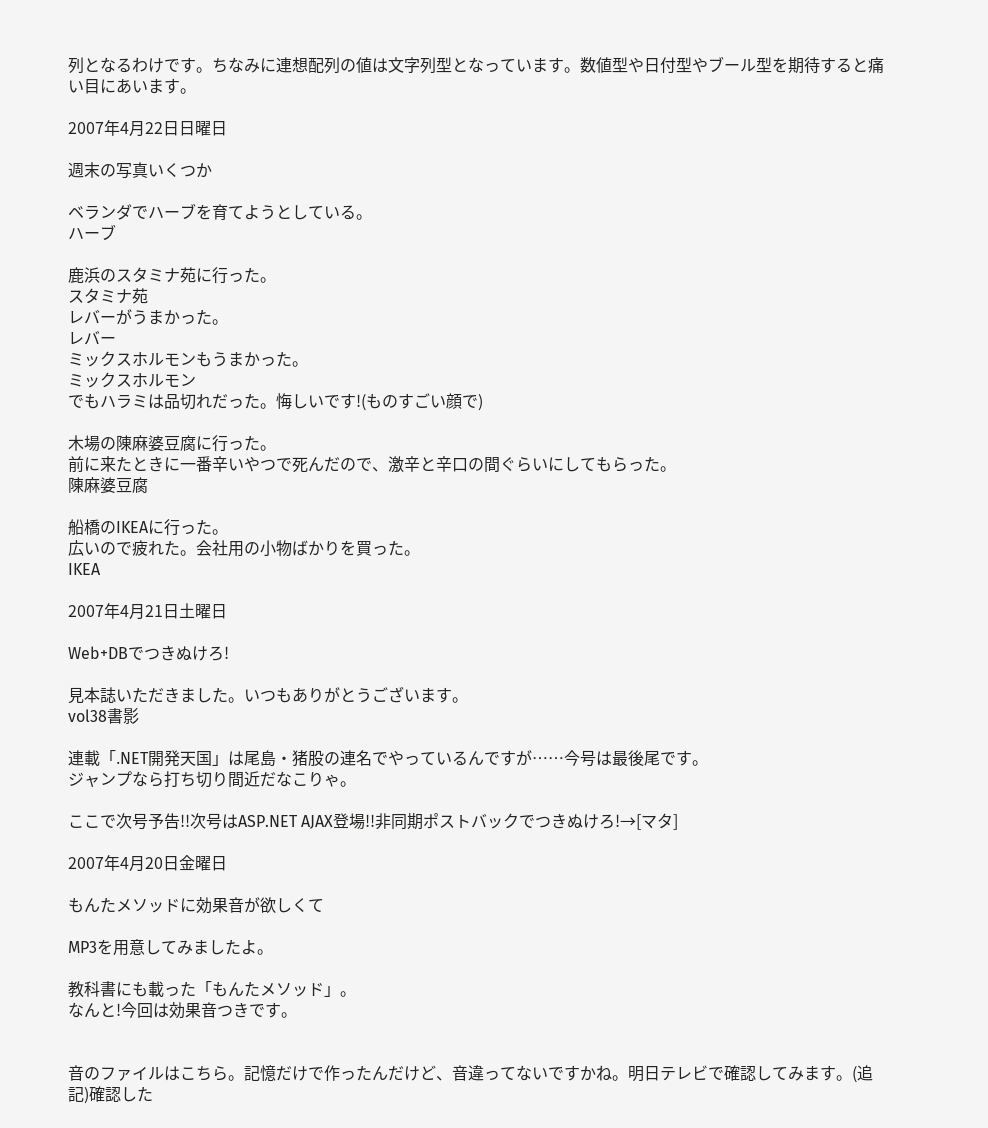列となるわけです。ちなみに連想配列の値は文字列型となっています。数値型や日付型やブール型を期待すると痛い目にあいます。

2007年4月22日日曜日

週末の写真いくつか

ベランダでハーブを育てようとしている。
ハーブ

鹿浜のスタミナ苑に行った。
スタミナ苑
レバーがうまかった。
レバー
ミックスホルモンもうまかった。
ミックスホルモン
でもハラミは品切れだった。悔しいです!(ものすごい顔で)

木場の陳麻婆豆腐に行った。
前に来たときに一番辛いやつで死んだので、激辛と辛口の間ぐらいにしてもらった。
陳麻婆豆腐

船橋のIKEAに行った。
広いので疲れた。会社用の小物ばかりを買った。
IKEA

2007年4月21日土曜日

Web+DBでつきぬけろ!

見本誌いただきました。いつもありがとうございます。
vol38書影

連載「.NET開発天国」は尾島・猪股の連名でやっているんですが……今号は最後尾です。
ジャンプなら打ち切り間近だなこりゃ。

ここで次号予告!!次号はASP.NET AJAX登場!!非同期ポストバックでつきぬけろ!→[マタ]

2007年4月20日金曜日

もんたメソッドに効果音が欲しくて

MP3を用意してみましたよ。

教科書にも載った「もんたメソッド」。
なんと!今回は効果音つきです。


音のファイルはこちら。記憶だけで作ったんだけど、音違ってないですかね。明日テレビで確認してみます。(追記)確認した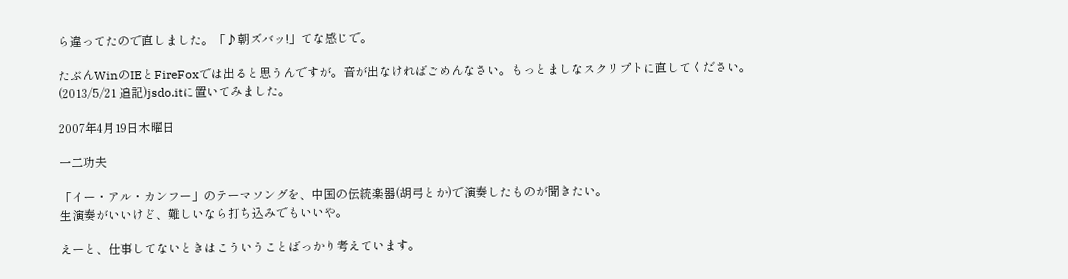ら違ってたので直しました。「♪朝ズバッ!」てな感じで。

たぶんWinのIEとFireFoxでは出ると思うんですが。音が出なければごめんなさい。もっとましなスクリプトに直してください。
(2013/5/21 追記)jsdo.itに置いてみました。

2007年4月19日木曜日

一二功夫

「イー・アル・カンフー」のテーマソングを、中国の伝統楽器(胡弓とか)で演奏したものが聞きたい。
生演奏がいいけど、難しいなら打ち込みでもいいや。

えーと、仕事してないときはこういうことばっかり考えています。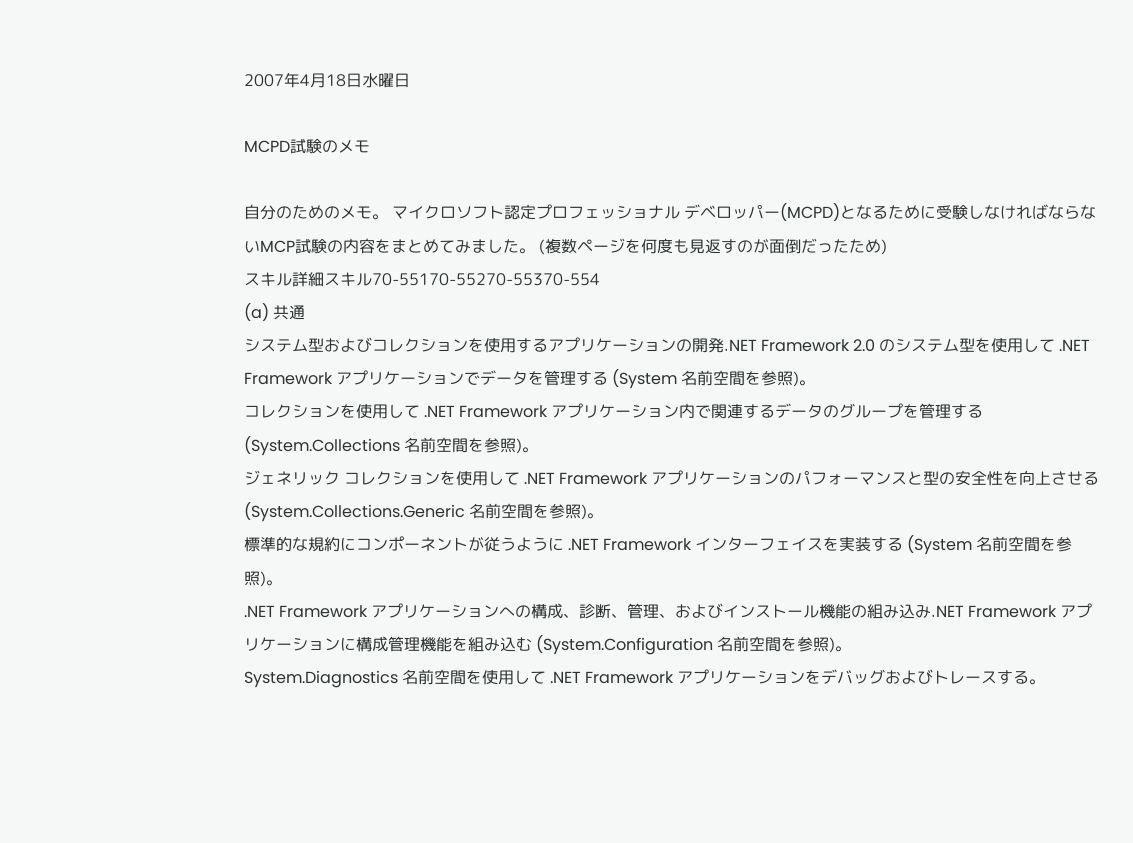2007年4月18日水曜日

MCPD試験のメモ

自分のためのメモ。 マイクロソフト認定プロフェッショナル デベロッパー(MCPD)となるために受験しなければならないMCP試験の内容をまとめてみました。 (複数ページを何度も見返すのが面倒だったため)
スキル詳細スキル70-55170-55270-55370-554
(a) 共通
システム型およびコレクションを使用するアプリケーションの開発.NET Framework 2.0 のシステム型を使用して .NET Framework アプリケーションでデータを管理する (System 名前空間を参照)。
コレクションを使用して .NET Framework アプリケーション内で関連するデータのグループを管理する (System.Collections 名前空間を参照)。
ジェネリック コレクションを使用して .NET Framework アプリケーションのパフォーマンスと型の安全性を向上させる (System.Collections.Generic 名前空間を参照)。
標準的な規約にコンポーネントが従うように .NET Framework インターフェイスを実装する (System 名前空間を参照)。
.NET Framework アプリケーションへの構成、診断、管理、およびインストール機能の組み込み.NET Framework アプリケーションに構成管理機能を組み込む (System.Configuration 名前空間を参照)。
System.Diagnostics 名前空間を使用して .NET Framework アプリケーションをデバッグおよびトレースする。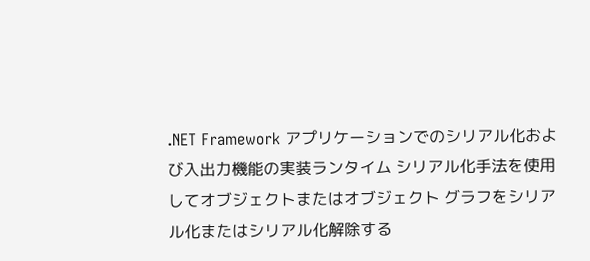.NET Framework アプリケーションでのシリアル化および入出力機能の実装ランタイム シリアル化手法を使用してオブジェクトまたはオブジェクト グラフをシリアル化またはシリアル化解除する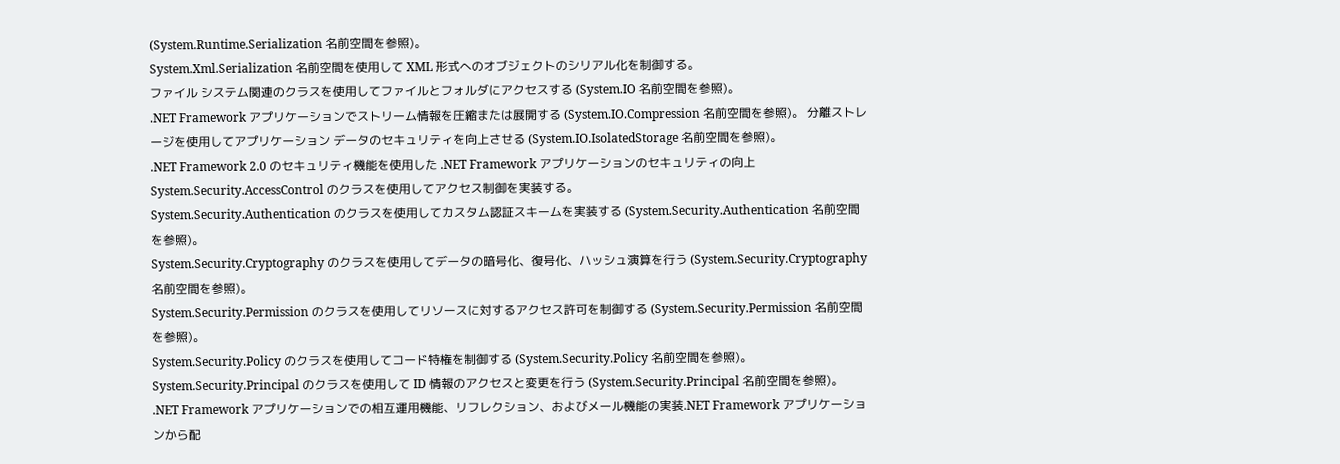(System.Runtime.Serialization 名前空間を参照)。
System.Xml.Serialization 名前空間を使用して XML 形式へのオブジェクトのシリアル化を制御する。
ファイル システム関連のクラスを使用してファイルとフォルダにアクセスする (System.IO 名前空間を参照)。
.NET Framework アプリケーションでストリーム情報を圧縮または展開する (System.IO.Compression 名前空間を参照)。 分離ストレージを使用してアプリケーション データのセキュリティを向上させる (System.IO.IsolatedStorage 名前空間を参照)。
.NET Framework 2.0 のセキュリティ機能を使用した .NET Framework アプリケーションのセキュリティの向上System.Security.AccessControl のクラスを使用してアクセス制御を実装する。
System.Security.Authentication のクラスを使用してカスタム認証スキームを実装する (System.Security.Authentication 名前空間を参照)。
System.Security.Cryptography のクラスを使用してデータの暗号化、復号化、ハッシュ演算を行う (System.Security.Cryptography 名前空間を参照)。
System.Security.Permission のクラスを使用してリソースに対するアクセス許可を制御する (System.Security.Permission 名前空間を参照)。
System.Security.Policy のクラスを使用してコード特権を制御する (System.Security.Policy 名前空間を参照)。
System.Security.Principal のクラスを使用して ID 情報のアクセスと変更を行う (System.Security.Principal 名前空間を参照)。
.NET Framework アプリケーションでの相互運用機能、リフレクション、およびメール機能の実装.NET Framework アプリケーションから配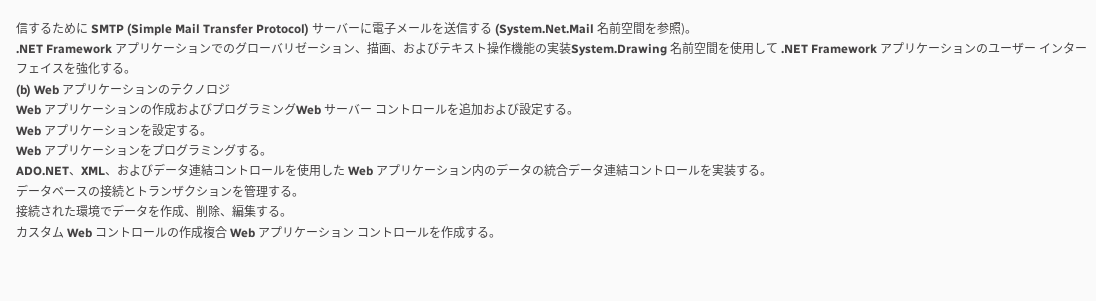信するために SMTP (Simple Mail Transfer Protocol) サーバーに電子メールを送信する (System.Net.Mail 名前空間を参照)。
.NET Framework アプリケーションでのグローバリゼーション、描画、およびテキスト操作機能の実装System.Drawing 名前空間を使用して .NET Framework アプリケーションのユーザー インターフェイスを強化する。
(b) Web アプリケーションのテクノロジ
Web アプリケーションの作成およびプログラミングWeb サーバー コントロールを追加および設定する。
Web アプリケーションを設定する。
Web アプリケーションをプログラミングする。
ADO.NET、XML、およびデータ連結コントロールを使用した Web アプリケーション内のデータの統合データ連結コントロールを実装する。
データベースの接続とトランザクションを管理する。
接続された環境でデータを作成、削除、編集する。
カスタム Web コントロールの作成複合 Web アプリケーション コントロールを作成する。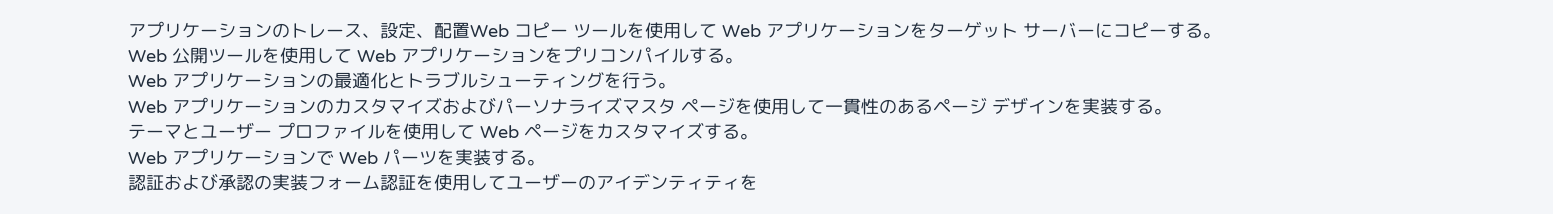アプリケーションのトレース、設定、配置Web コピー ツールを使用して Web アプリケーションをターゲット サーバーにコピーする。
Web 公開ツールを使用して Web アプリケーションをプリコンパイルする。
Web アプリケーションの最適化とトラブルシューティングを行う。
Web アプリケーションのカスタマイズおよびパーソナライズマスタ ページを使用して一貫性のあるページ デザインを実装する。
テーマとユーザー プロファイルを使用して Web ページをカスタマイズする。
Web アプリケーションで Web パーツを実装する。
認証および承認の実装フォーム認証を使用してユーザーのアイデンティティを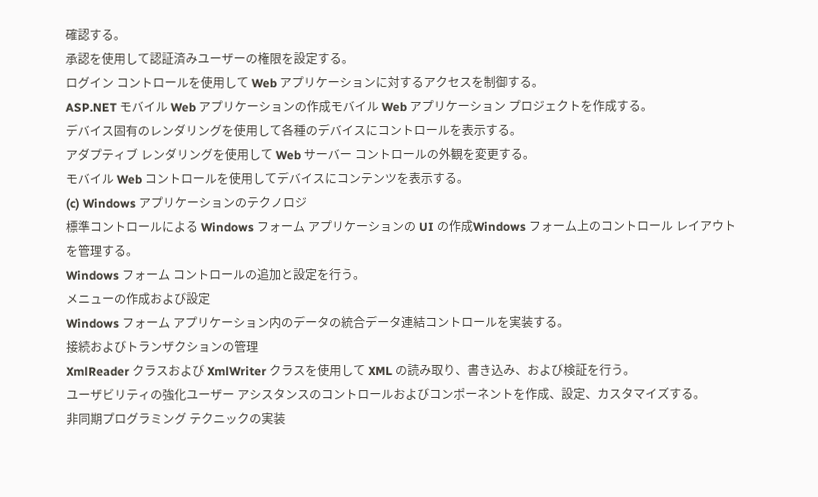確認する。
承認を使用して認証済みユーザーの権限を設定する。
ログイン コントロールを使用して Web アプリケーションに対するアクセスを制御する。
ASP.NET モバイル Web アプリケーションの作成モバイル Web アプリケーション プロジェクトを作成する。
デバイス固有のレンダリングを使用して各種のデバイスにコントロールを表示する。
アダプティブ レンダリングを使用して Web サーバー コントロールの外観を変更する。
モバイル Web コントロールを使用してデバイスにコンテンツを表示する。
(c) Windows アプリケーションのテクノロジ
標準コントロールによる Windows フォーム アプリケーションの UI の作成Windows フォーム上のコントロール レイアウトを管理する。
Windows フォーム コントロールの追加と設定を行う。
メニューの作成および設定
Windows フォーム アプリケーション内のデータの統合データ連結コントロールを実装する。
接続およびトランザクションの管理
XmlReader クラスおよび XmlWriter クラスを使用して XML の読み取り、書き込み、および検証を行う。
ユーザビリティの強化ユーザー アシスタンスのコントロールおよびコンポーネントを作成、設定、カスタマイズする。
非同期プログラミング テクニックの実装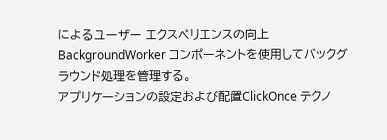によるユーザー エクスペリエンスの向上BackgroundWorker コンポーネントを使用してバックグラウンド処理を管理する。
アプリケーションの設定および配置ClickOnce テクノ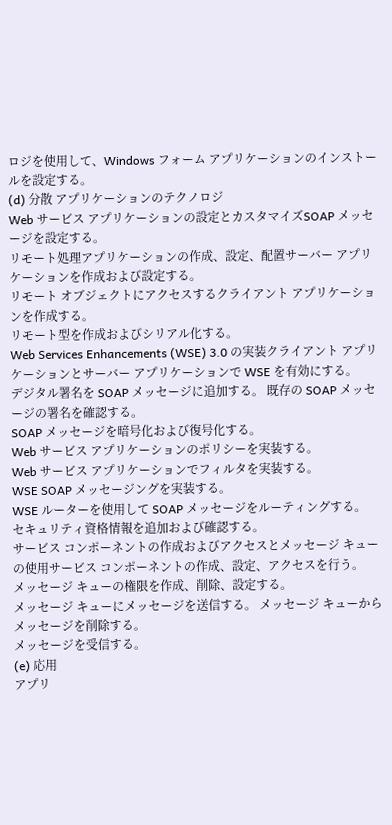ロジを使用して、Windows フォーム アプリケーションのインストールを設定する。
(d) 分散 アプリケーションのテクノロジ
Web サービス アプリケーションの設定とカスタマイズSOAP メッセージを設定する。
リモート処理アプリケーションの作成、設定、配置サーバー アプリケーションを作成および設定する。
リモート オブジェクトにアクセスするクライアント アプリケーションを作成する。
リモート型を作成およびシリアル化する。
Web Services Enhancements (WSE) 3.0 の実装クライアント アプリケーションとサーバー アプリケーションで WSE を有効にする。
デジタル署名を SOAP メッセージに追加する。 既存の SOAP メッセージの署名を確認する。
SOAP メッセージを暗号化および復号化する。
Web サービス アプリケーションのポリシーを実装する。
Web サービス アプリケーションでフィルタを実装する。
WSE SOAP メッセージングを実装する。
WSE ルーターを使用して SOAP メッセージをルーティングする。
セキュリティ資格情報を追加および確認する。
サービス コンポーネントの作成およびアクセスとメッセージ キューの使用サービス コンポーネントの作成、設定、アクセスを行う。
メッセージ キューの権限を作成、削除、設定する。
メッセージ キューにメッセージを送信する。 メッセージ キューからメッセージを削除する。
メッセージを受信する。
(e) 応用
アプリ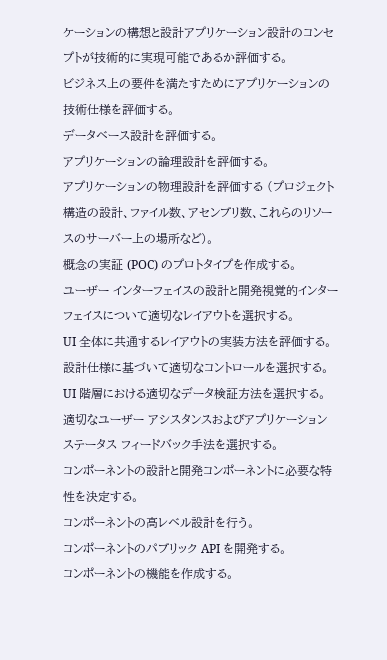ケーションの構想と設計アプリケーション設計のコンセプトが技術的に実現可能であるか評価する。
ビジネス上の要件を満たすためにアプリケーションの技術仕様を評価する。
データベース設計を評価する。
アプリケーションの論理設計を評価する。
アプリケーションの物理設計を評価する (プロジェクト構造の設計、ファイル数、アセンブリ数、これらのリソースのサーバー上の場所など)。
概念の実証 (POC) のプロトタイプを作成する。
ユーザー インターフェイスの設計と開発視覚的インターフェイスについて適切なレイアウトを選択する。
UI 全体に共通するレイアウトの実装方法を評価する。
設計仕様に基づいて適切なコントロールを選択する。
UI 階層における適切なデータ検証方法を選択する。
適切なユーザー アシスタンスおよびアプリケーション ステータス フィードバック手法を選択する。
コンポーネントの設計と開発コンポーネントに必要な特性を決定する。
コンポーネントの高レベル設計を行う。
コンポーネントのパブリック API を開発する。
コンポーネントの機能を作成する。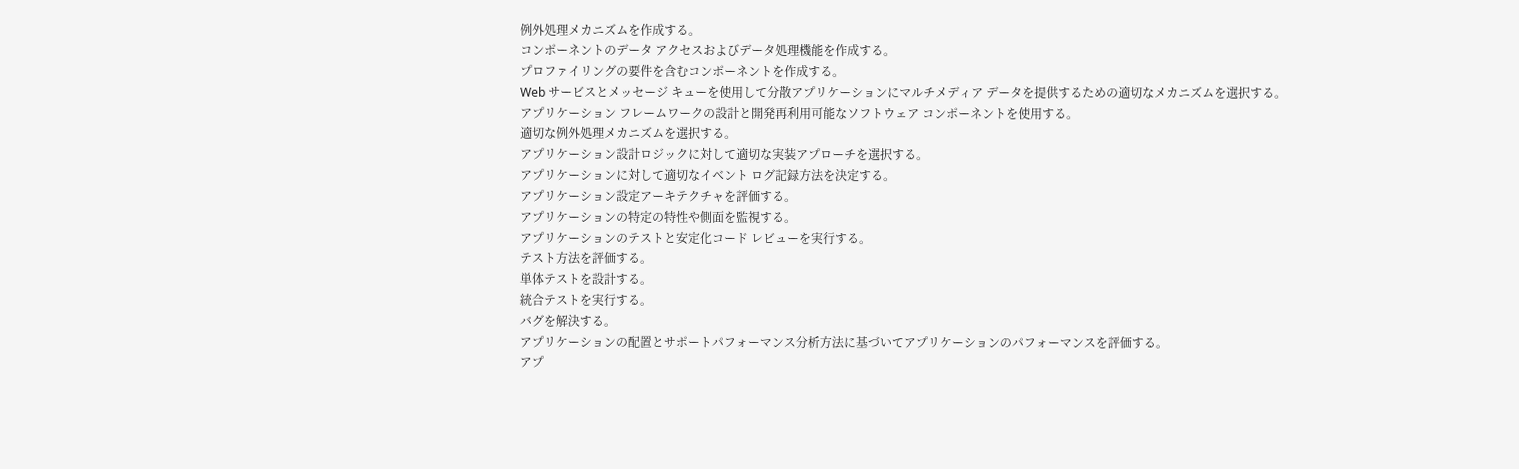例外処理メカニズムを作成する。
コンポーネントのデータ アクセスおよびデータ処理機能を作成する。
プロファイリングの要件を含むコンポーネントを作成する。
Web サービスとメッセージ キューを使用して分散アプリケーションにマルチメディア データを提供するための適切なメカニズムを選択する。
アプリケーション フレームワークの設計と開発再利用可能なソフトウェア コンポーネントを使用する。
適切な例外処理メカニズムを選択する。
アプリケーション設計ロジックに対して適切な実装アプローチを選択する。
アプリケーションに対して適切なイベント ログ記録方法を決定する。
アプリケーション設定アーキテクチャを評価する。
アプリケーションの特定の特性や側面を監視する。
アプリケーションのテストと安定化コード レビューを実行する。
テスト方法を評価する。
単体テストを設計する。
統合テストを実行する。
バグを解決する。
アプリケーションの配置とサポートパフォーマンス分析方法に基づいてアプリケーションのパフォーマンスを評価する。
アプ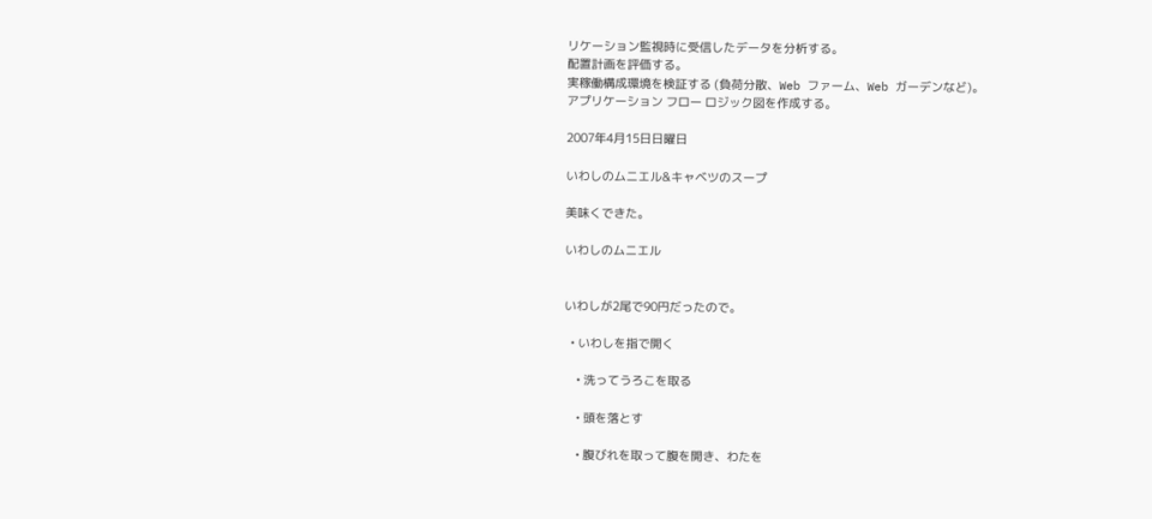リケーション監視時に受信したデータを分析する。
配置計画を評価する。
実稼働構成環境を検証する (負荷分散、Web ファーム、Web ガーデンなど)。
アプリケーション フロー ロジック図を作成する。

2007年4月15日日曜日

いわしのムニエル&キャベツのスープ

美味くできた。

いわしのムニエル


いわしが2尾で90円だったので。

  • いわしを指で開く

    • 洗ってうろこを取る

    • 頭を落とす

    • 腹びれを取って腹を開き、わたを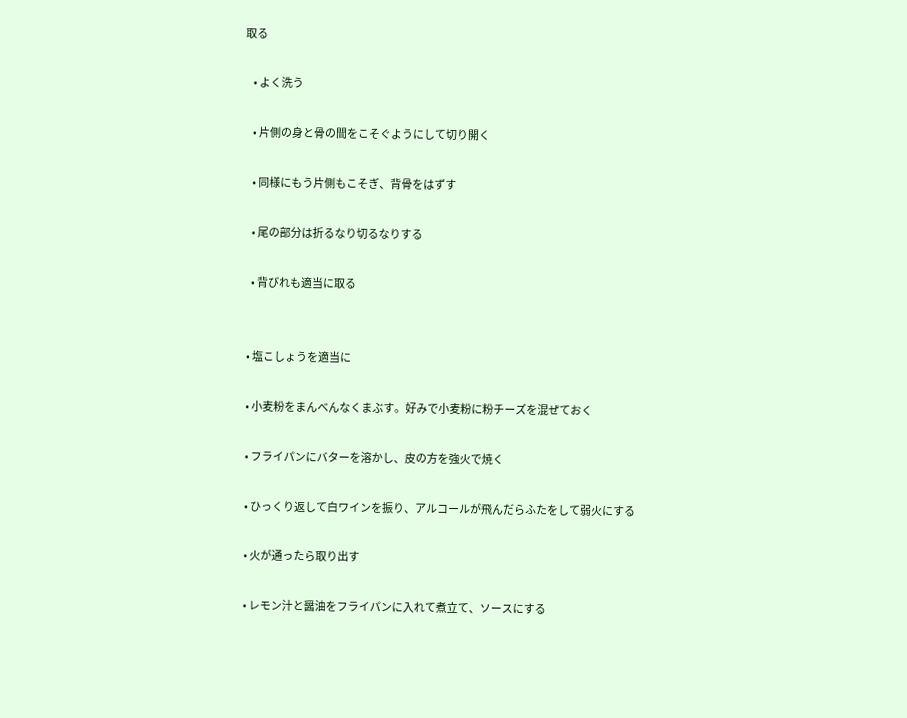取る

    • よく洗う

    • 片側の身と骨の間をこそぐようにして切り開く

    • 同様にもう片側もこそぎ、背骨をはずす

    • 尾の部分は折るなり切るなりする

    • 背びれも適当に取る


  • 塩こしょうを適当に

  • 小麦粉をまんべんなくまぶす。好みで小麦粉に粉チーズを混ぜておく

  • フライパンにバターを溶かし、皮の方を強火で焼く

  • ひっくり返して白ワインを振り、アルコールが飛んだらふたをして弱火にする

  • 火が通ったら取り出す

  • レモン汁と醤油をフライパンに入れて煮立て、ソースにする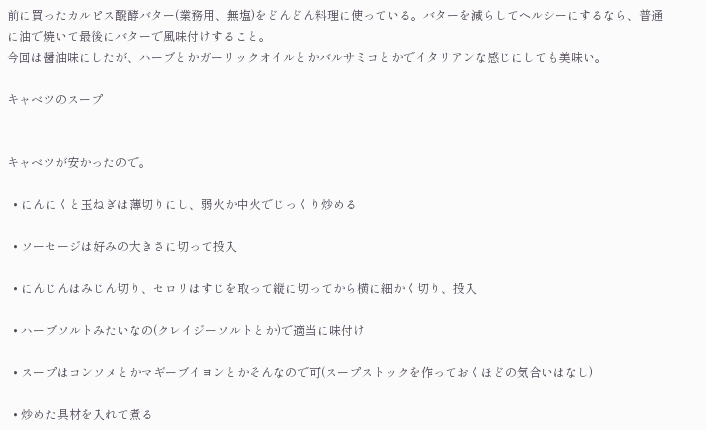前に買ったカルピス醗酵バター(業務用、無塩)をどんどん料理に使っている。バターを減らしてヘルシーにするなら、普通に油で焼いて最後にバターで風味付けすること。
今回は醤油味にしたが、ハーブとかガーリックオイルとかバルサミコとかでイタリアンな感じにしても美味い。

キャベツのスープ


キャベツが安かったので。

  • にんにくと玉ねぎは薄切りにし、弱火か中火でじっくり炒める

  • ソーセージは好みの大きさに切って投入

  • にんじんはみじん切り、セロリはすじを取って縦に切ってから横に細かく切り、投入

  • ハーブソルトみたいなの(クレイジーソルトとか)で適当に味付け

  • スープはコンソメとかマギーブイヨンとかそんなので可(スープストックを作っておくほどの気合いはなし)

  • 炒めた具材を入れて煮る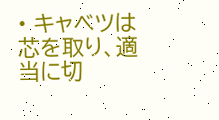• キャベツは芯を取り、適当に切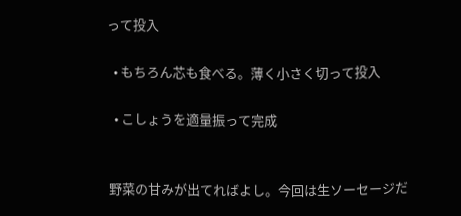って投入

  • もちろん芯も食べる。薄く小さく切って投入

  • こしょうを適量振って完成


野菜の甘みが出てればよし。今回は生ソーセージだ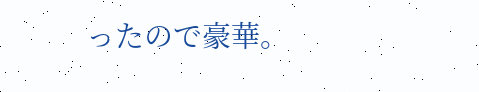ったので豪華。